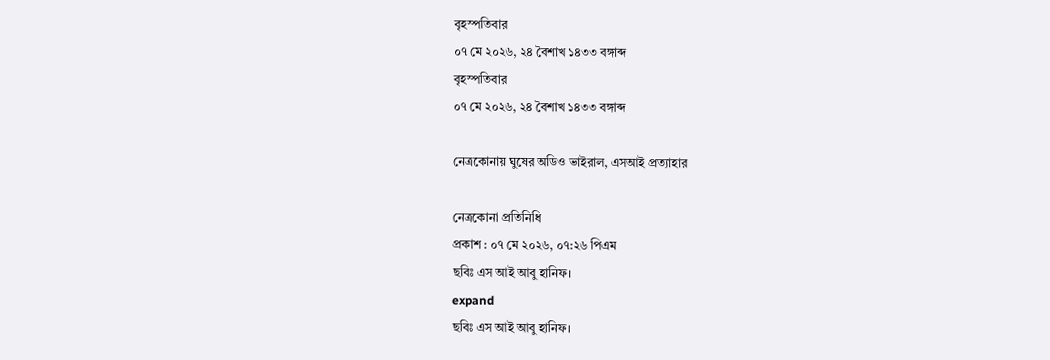বৃহস্পতিবার
০৭ মে ২০২৬, ২৪ বৈশাখ ১৪৩৩ বঙ্গাব্দ
বৃহস্পতিবার
০৭ মে ২০২৬, ২৪ বৈশাখ ১৪৩৩ বঙ্গাব্দ

নেত্রকোনায় ঘুষের অডিও ভাইরাল, এসআই প্রত্যাহার

নেত্রকোনা প্রতিনিধি
প্রকাশ : ০৭ মে ২০২৬, ০৭:২৬ পিএম
ছবিঃ এস আই আবু হানিফ।
expand
ছবিঃ এস আই আবু হানিফ।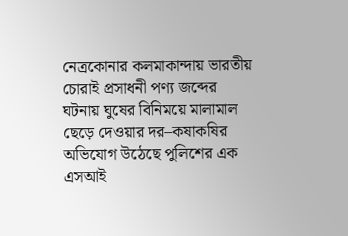নেত্রকোনার কলমাকান্দায় ভারতীয় চোরাই প্রসাধনী পণ্য জব্দের ঘটনায় ঘুষের বিনিময়ে মালামাল ছেড়ে দেওয়ার দর–কষাকষির অভিযোগ উঠেছে পুলিশের এক এসআই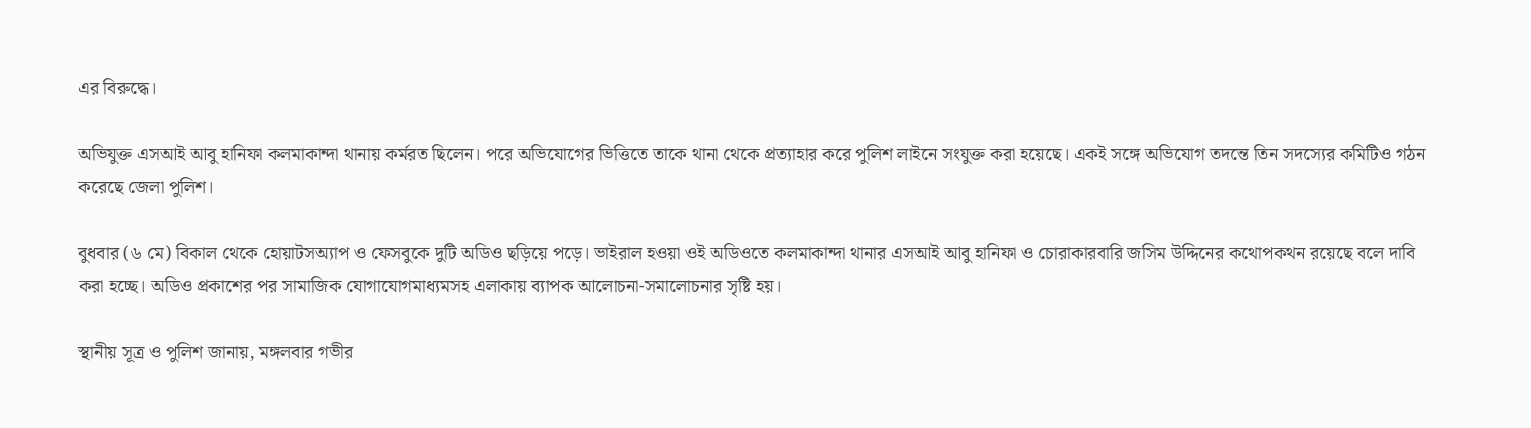এর বিরুদ্ধে।

অভিযুক্ত এসআই আবু হানিফা কলমাকান্দা থানায় কর্মরত ছিলেন। পরে অভিযোগের ভিত্তিতে তাকে থানা থেকে প্রত্যাহার করে পুলিশ লাইনে সংযুক্ত করা হয়েছে। একই সঙ্গে অভিযোগ তদন্তে তিন সদস্যের কমিটিও গঠন করেছে জেলা পুলিশ।

বুধবার (৬ মে) বিকাল থেকে হোয়াটসঅ্যাপ ও ফেসবুকে দুটি অডিও ছড়িয়ে পড়ে। ভাইরাল হওয়া ওই অডিওতে কলমাকান্দা থানার এসআই আবু হানিফা ও চোরাকারবারি জসিম উদ্দিনের কথোপকথন রয়েছে বলে দাবি করা হচ্ছে। অডিও প্রকাশের পর সামাজিক যোগাযোগমাধ্যমসহ এলাকায় ব্যাপক আলোচনা-সমালোচনার সৃষ্টি হয়।

স্থানীয় সূত্র ও পুলিশ জানায়, মঙ্গলবার গভীর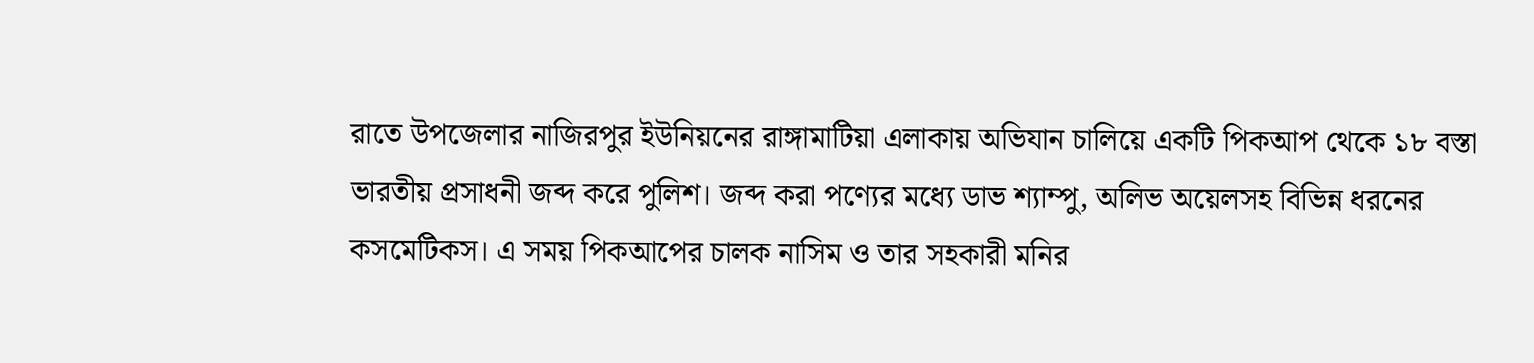রাতে উপজেলার নাজিরপুর ইউনিয়নের রাঙ্গামাটিয়া এলাকায় অভিযান চালিয়ে একটি পিকআপ থেকে ১৮ বস্তা ভারতীয় প্রসাধনী জব্দ করে পুলিশ। জব্দ করা পণ্যের মধ্যে ডাভ শ্যাম্পু, অলিভ অয়েলসহ বিভিন্ন ধরনের কসমেটিকস। এ সময় পিকআপের চালক নাসিম ও তার সহকারী মনির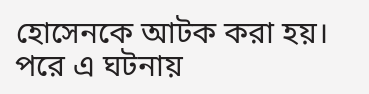হোসেনকে আটক করা হয়। পরে এ ঘটনায়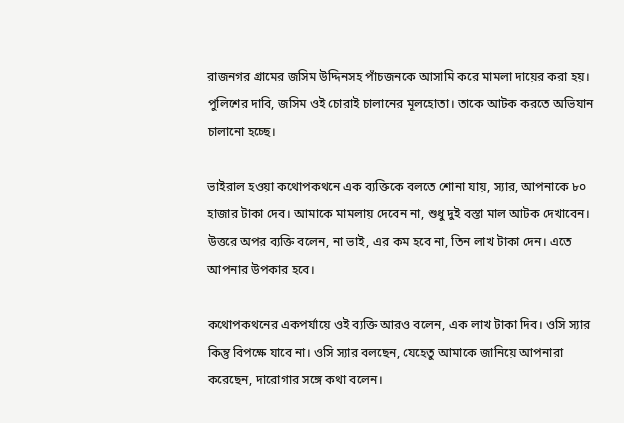রাজনগর গ্রামের জসিম উদ্দিনসহ পাঁচজনকে আসামি করে মামলা দায়ের করা হয়। পুলিশের দাবি, জসিম ওই চোরাই চালানের মূলহোতা। তাকে আটক করতে অভিযান চালানো হচ্ছে।

ভাইরাল হওয়া কথোপকথনে এক ব্যক্তিকে বলতে শোনা যায়, স্যার, আপনাকে ৮০ হাজার টাকা দেব। আমাকে মামলায় দেবেন না, শুধু দুই বস্তা মাল আটক দেখাবেন। উত্তরে অপর ব্যক্তি বলেন, না ভাই, এর কম হবে না, তিন লাখ টাকা দেন। এতে আপনার উপকার হবে।

কথোপকথনের একপর্যায়ে ওই ব্যক্তি আরও বলেন, এক লাখ টাকা দিব। ওসি স্যার কিন্তু বিপক্ষে যাবে না। ওসি স্যার বলছেন, যেহেতু আমাকে জানিয়ে আপনারা করেছেন, দারোগার সঙ্গে কথা বলেন।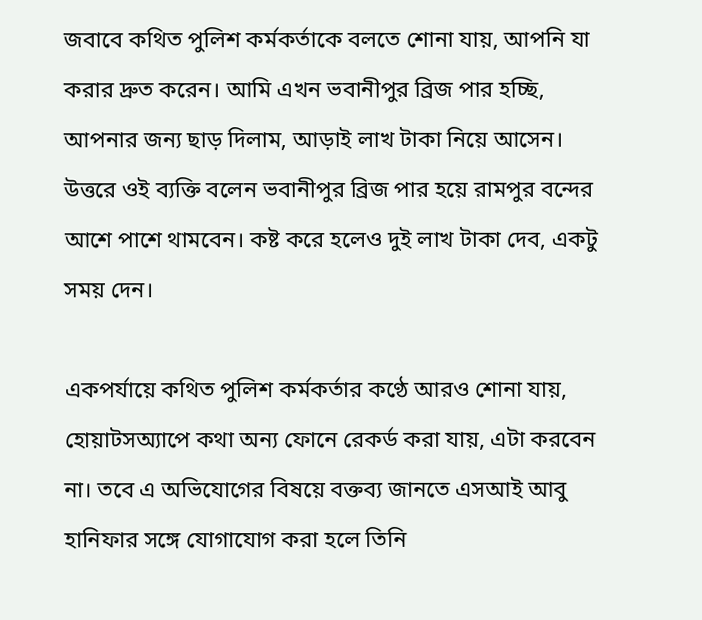জবাবে কথিত পুলিশ কর্মকর্তাকে বলতে শোনা যায়, আপনি যা করার দ্রুত করেন। আমি এখন ভবানীপুর ব্রিজ পার হচ্ছি, আপনার জন্য ছাড় দিলাম, আড়াই লাখ টাকা নিয়ে আসেন। উত্তরে ওই ব্যক্তি বলেন ভবানীপুর ব্রিজ পার হয়ে রামপুর বন্দের আশে পাশে থামবেন। কষ্ট করে হলেও দুই লাখ টাকা দেব, একটু সময় দেন।

একপর্যায়ে কথিত পুলিশ কর্মকর্তার কণ্ঠে আরও শোনা যায়, হোয়াটসঅ্যাপে কথা অন্য ফোনে রেকর্ড করা যায়, এটা করবেন না। তবে এ অভিযোগের বিষয়ে বক্তব্য জানতে এসআই আবু হানিফার সঙ্গে যোগাযোগ করা হলে তিনি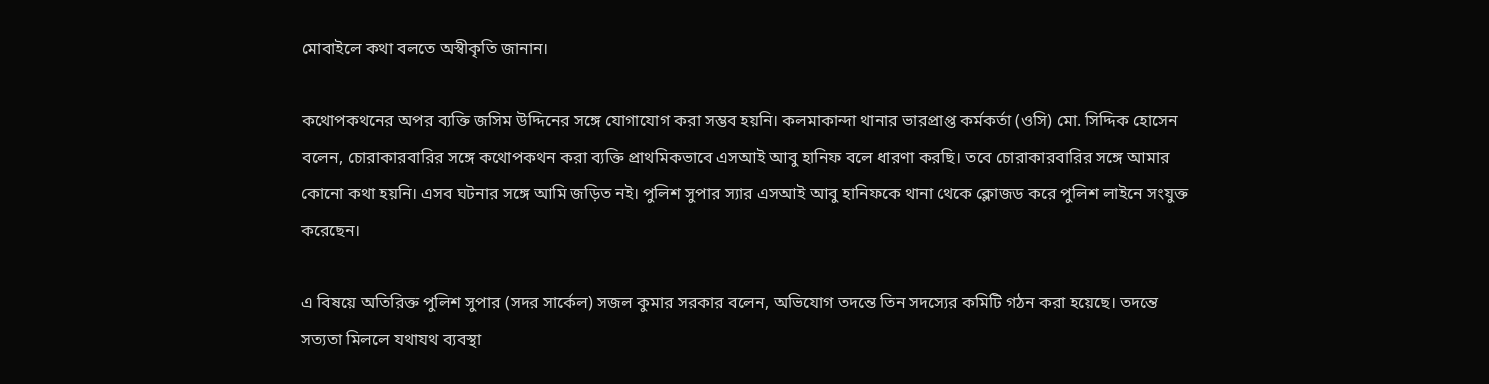মোবাইলে কথা বলতে অস্বীকৃতি জানান।

কথোপকথনের অপর ব্যক্তি জসিম উদ্দিনের সঙ্গে যোগাযোগ করা সম্ভব হয়নি। কলমাকান্দা থানার ভারপ্রাপ্ত কর্মকর্তা (ওসি) মো. সিদ্দিক হোসেন বলেন, চোরাকারবারির সঙ্গে কথোপকথন করা ব্যক্তি প্রাথমিকভাবে এসআই আবু হানিফ বলে ধারণা করছি। তবে চোরাকারবারির সঙ্গে আমার কোনো কথা হয়নি। এসব ঘটনার সঙ্গে আমি জড়িত নই। পুলিশ সুপার স্যার এসআই আবু হানিফকে থানা থেকে ক্লোজড করে পুলিশ লাইনে সংযুক্ত করেছেন।

এ বিষয়ে অতিরিক্ত পুলিশ সুপার (সদর সার্কেল) সজল কুমার সরকার বলেন, অভিযোগ তদন্তে তিন সদস্যের কমিটি গঠন করা হয়েছে। তদন্তে সত্যতা মিললে যথাযথ ব্যবস্থা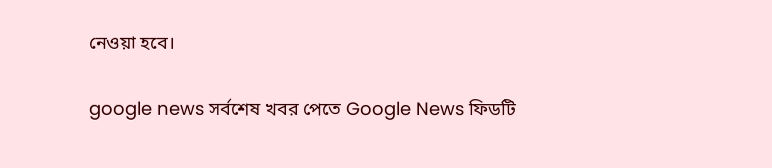নেওয়া হবে।

google news সর্বশেষ খবর পেতে Google News ফিডটি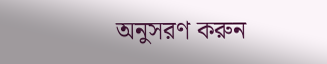অনুসরণ করুন